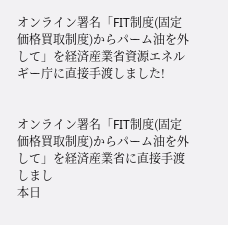オンライン署名「FIT制度(固定価格買取制度)からパーム油を外して」を経済産業省資源エネルギー庁に直接手渡しました!


オンライン署名「FIT制度(固定価格買取制度)からパーム油を外して」を経済産業省に直接手渡しまし
本日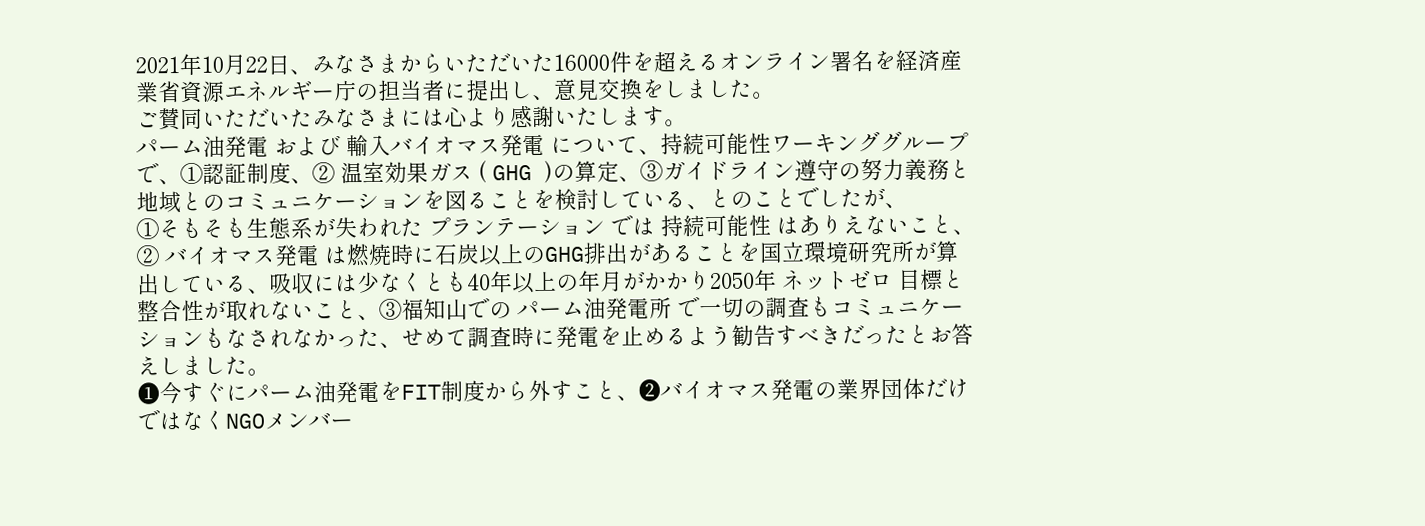2021年10月22日、みなさまからいただいた16000件を超えるオンライン署名を経済産業省資源エネルギー庁の担当者に提出し、意見交換をしました。
ご賛同いただいたみなさまには心より感謝いたします。
パーム油発電 および 輸入バイオマス発電 について、持続可能性ワーキンググループで、①認証制度、② 温室効果ガス ( GHG )の算定、③ガイドライン遵守の努力義務と地域とのコミュニケーションを図ることを検討している、とのことでしたが、
①そもそも生態系が失われた プランテーション では 持続可能性 はありえないこと、② バイオマス発電 は燃焼時に石炭以上のGHG排出があることを国立環境研究所が算出している、吸収には少なくとも40年以上の年月がかかり2050年 ネットゼロ 目標と整合性が取れないこと、③福知山での パーム油発電所 で一切の調査もコミュニケーションもなされなかった、せめて調査時に発電を止めるよう勧告すべきだったとお答えしました。
❶今すぐにパーム油発電をFIT制度から外すこと、❷バイオマス発電の業界団体だけではなくNGOメンバー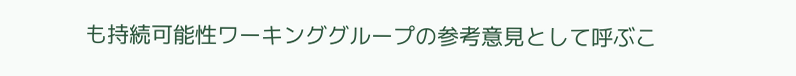も持続可能性ワーキンググループの参考意見として呼ぶこ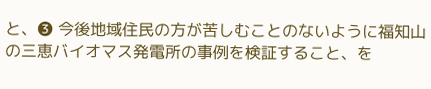と、❸ 今後地域住民の方が苦しむことのないように福知山の三恵バイオマス発電所の事例を検証すること、を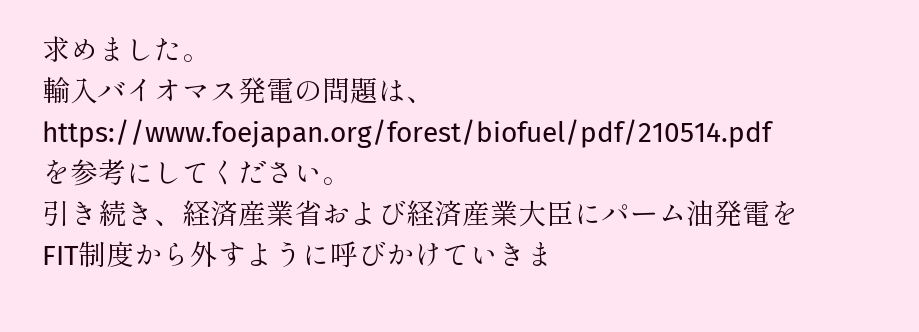求めました。
輸入バイオマス発電の問題は、
https://www.foejapan.org/forest/biofuel/pdf/210514.pdf
を参考にしてください。
引き続き、経済産業省および経済産業大臣にパーム油発電をFIT制度から外すように呼びかけていきま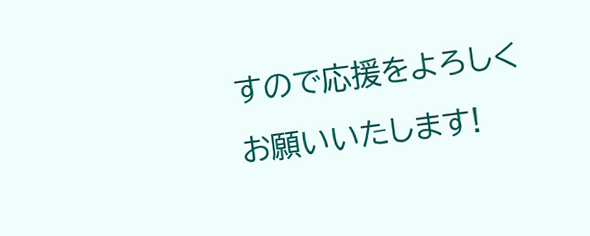すので応援をよろしくお願いいたします!